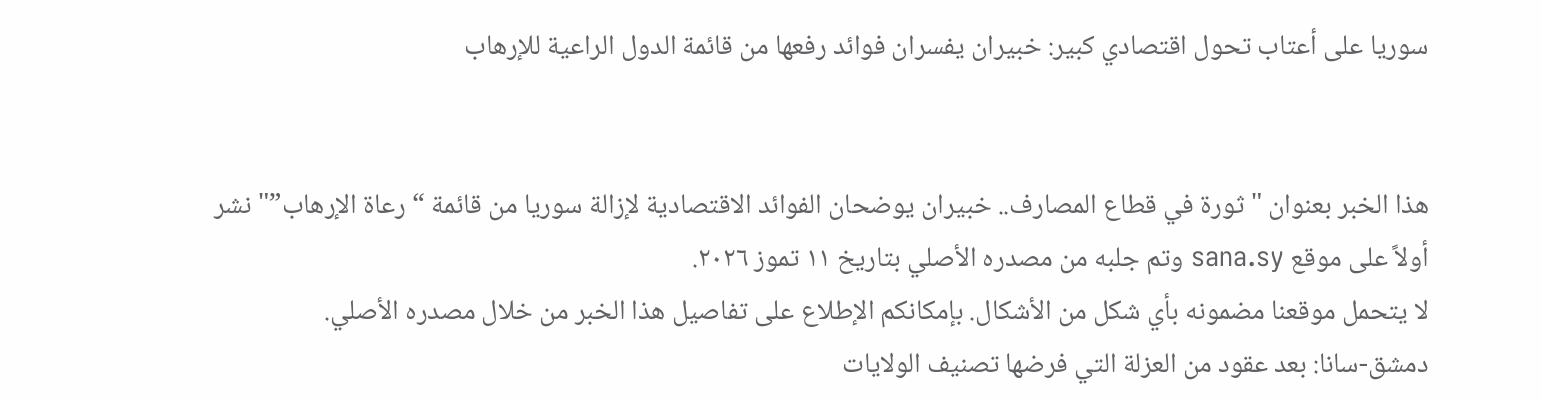سوريا على أعتاب تحول اقتصادي كبير: خبيران يفسران فوائد رفعها من قائمة الدول الراعية للإرهاب


هذا الخبر بعنوان "ثورة في قطاع المصارف.. خبيران يوضحان الفوائد الاقتصادية لإزالة سوريا من قائمة “رعاة الإرهاب”" نشر أولاً على موقع sana.sy وتم جلبه من مصدره الأصلي بتاريخ ١١ تموز ٢٠٢٦.
لا يتحمل موقعنا مضمونه بأي شكل من الأشكال. بإمكانكم الإطلاع على تفاصيل هذا الخبر من خلال مصدره الأصلي.
دمشق-سانا: بعد عقود من العزلة التي فرضها تصنيف الولايات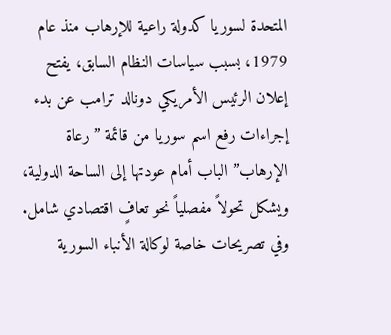المتحدة لسوريا كدولة راعية للإرهاب منذ عام 1979، بسبب سياسات النظام السابق، يفتح إعلان الرئيس الأمريكي دونالد ترامب عن بدء إجراءات رفع اسم سوريا من قائمة ”رعاة الإرهاب” الباب أمام عودتها إلى الساحة الدولية، ويشكل تحولاً مفصلياً نحو تعافٍ اقتصادي شامل. وفي تصريحات خاصة لوكالة الأنباء السورية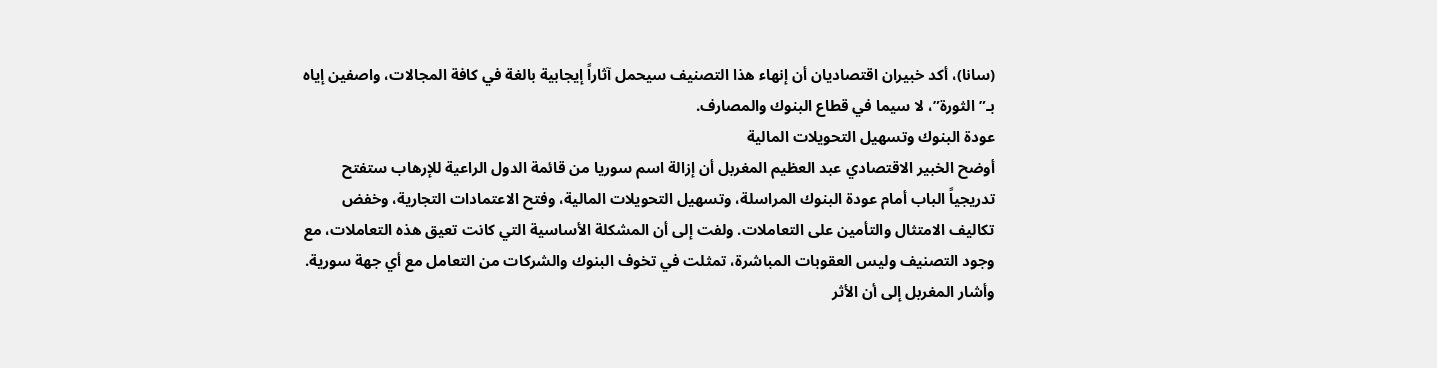(سانا)، أكد خبيران اقتصاديان أن إنهاء هذا التصنيف سيحمل آثاراً إيجابية بالغة في كافة المجالات، واصفين إياه بـ”الثورة”، لا سيما في قطاع البنوك والمصارف.
عودة البنوك وتسهيل التحويلات المالية
أوضح الخبير الاقتصادي عبد العظيم المغربل أن إزالة اسم سوريا من قائمة الدول الراعية للإرهاب ستفتح تدريجياً الباب أمام عودة البنوك المراسلة، وتسهيل التحويلات المالية، وفتح الاعتمادات التجارية، وخفض تكاليف الامتثال والتأمين على التعاملات. ولفت إلى أن المشكلة الأساسية التي كانت تعيق هذه التعاملات، مع وجود التصنيف وليس العقوبات المباشرة، تمثلت في تخوف البنوك والشركات من التعامل مع أي جهة سورية.
وأشار المغربل إلى أن الأثر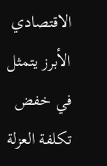الاقتصادي الأبرز يتمثل في خفض تكلفة العزلة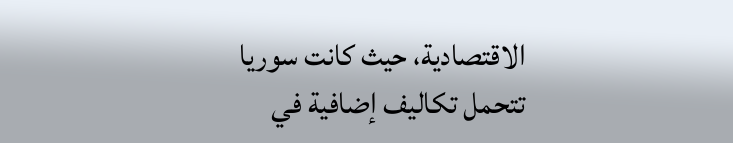الاقتصادية، حيث كانت سوريا تتحمل تكاليف إضافية في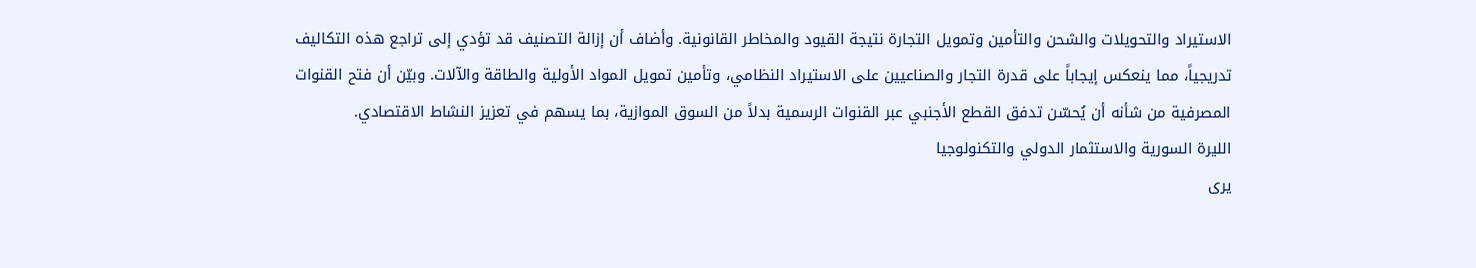الاستيراد والتحويلات والشحن والتأمين وتمويل التجارة نتيجة القيود والمخاطر القانونية. وأضاف أن إزالة التصنيف قد تؤدي إلى تراجع هذه التكاليف تدريجياً، مما ينعكس إيجاباً على قدرة التجار والصناعيين على الاستيراد النظامي، وتأمين تمويل المواد الأولية والطاقة والآلات. وبيّن أن فتح القنوات المصرفية من شأنه أن يُحسّن تدفق القطع الأجنبي عبر القنوات الرسمية بدلاً من السوق الموازية، بما يسهم في تعزيز النشاط الاقتصادي.
الليرة السورية والاستثمار الدولي والتكنولوجيا
يرى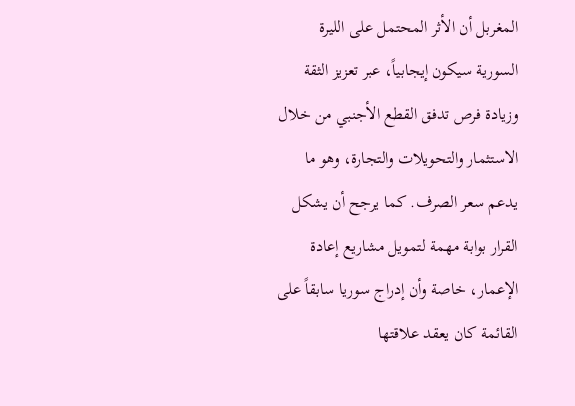المغربل أن الأثر المحتمل على الليرة السورية سيكون إيجابياً، عبر تعزيز الثقة وزيادة فرص تدفق القطع الأجنبي من خلال الاستثمار والتحويلات والتجارة، وهو ما يدعم سعر الصرف. كما يرجح أن يشكل القرار بوابة مهمة لتمويل مشاريع إعادة الإعمار، خاصة وأن إدراج سوريا سابقاً على القائمة كان يعقد علاقتها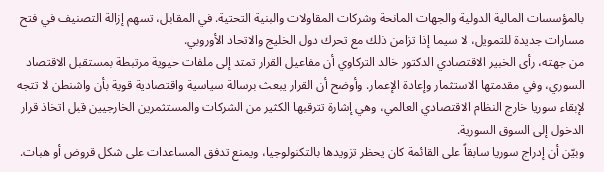بالمؤسسات المالية الدولية والجهات المانحة وشركات المقاولات والبنية التحتية. في المقابل، تسهم إزالة التصنيف في فتح مسارات جديدة للتمويل، لا سيما إذا تزامن ذلك مع تحرك دول الخليج والاتحاد الأوروبي.
من جهته، رأى الخبير الاقتصادي الدكتور خالد التركاوي أن مفاعيل القرار تمتد إلى ملفات حيوية مرتبطة بمستقبل الاقتصاد السوري، وفي مقدمتها الاستثمار وإعادة الإعمار. وأوضح أن القرار يبعث برسالة سياسية واقتصادية قوية بأن واشنطن لا تتجه لإبقاء سوريا خارج النظام الاقتصادي العالمي، وهي إشارة تترقبها الكثير من الشركات والمستثمرين الخارجيين قبل اتخاذ قرار الدخول إلى السوق السورية.
وبيّن أن إدراج سوريا سابقاً على القائمة كان يحظر تزويدها بالتكنولوجيا، ويمنع تدفق المساعدات على شكل قروض أو هبات.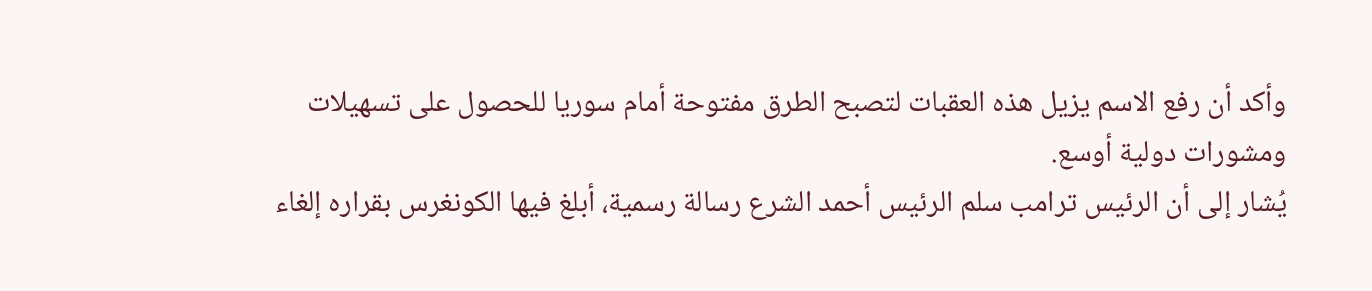وأكد أن رفع الاسم يزيل هذه العقبات لتصبح الطرق مفتوحة أمام سوريا للحصول على تسهيلات ومشورات دولية أوسع.
يُشار إلى أن الرئيس ترامب سلم الرئيس أحمد الشرع رسالة رسمية، أبلغ فيها الكونغرس بقراره إلغاء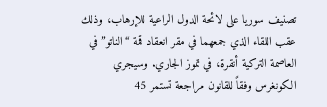تصنيف سوريا على لائحة الدول الراعية للإرهاب، وذلك عقب اللقاء الذي جمعهما في مقر انعقاد قمة “الناتو” في العاصمة التركية أنقرة، في تموز الجاري. وسيجري الكونغرس وفقاً للقانون مراجعة تستمر 45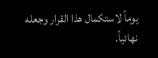يوماً لاستكمال هذا القرار وجعله نهائياً.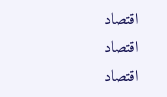اقتصاد
اقتصاد
اقتصاد